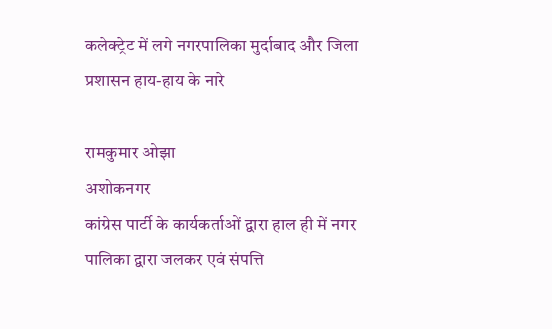कलेक्ट्रेट में लगे नगरपालिका मुर्दाबाद और जिला प्रशासन हाय-हाय के नारे

रामकुमार ओझा
अशोकनगर
कांग्रेस पार्टी के कार्यकर्ताओं द्वारा हाल ही में नगर पालिका द्वारा जलकर एवं संपत्ति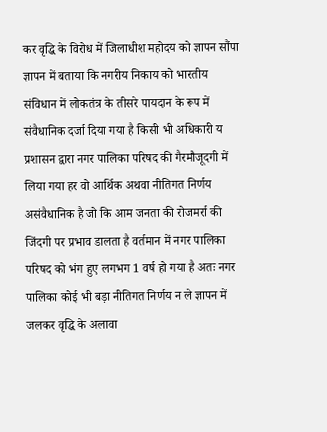कर वृद्धि के विरोध में जिलाधीश महोदय को ज्ञापन सौंपा
ज्ञापन में बताया कि नगरीय निकाय को भारतीय संविधान में लोकतंत्र के तीसरे पायदान के रूप में संवैधानिक दर्जा दिया गया है किसी भी अधिकारी य प्रशासन द्वारा नगर पालिका परिषद की गैरमौजूदगी में लिया गया हर वो आर्थिक अथवा नीतिगत निर्णय असंवैधानिक है जो कि आम जनता की रोजमर्रा की जिंदगी पर प्रभाव डालता है वर्तमान में नगर पालिका परिषद को भंग हुए लगभग 1 वर्ष हो गया है अतः नगर पालिका कोई भी बड़ा नीतिगत निर्णय न ले ज्ञापन में जलकर वृद्धि के अलावा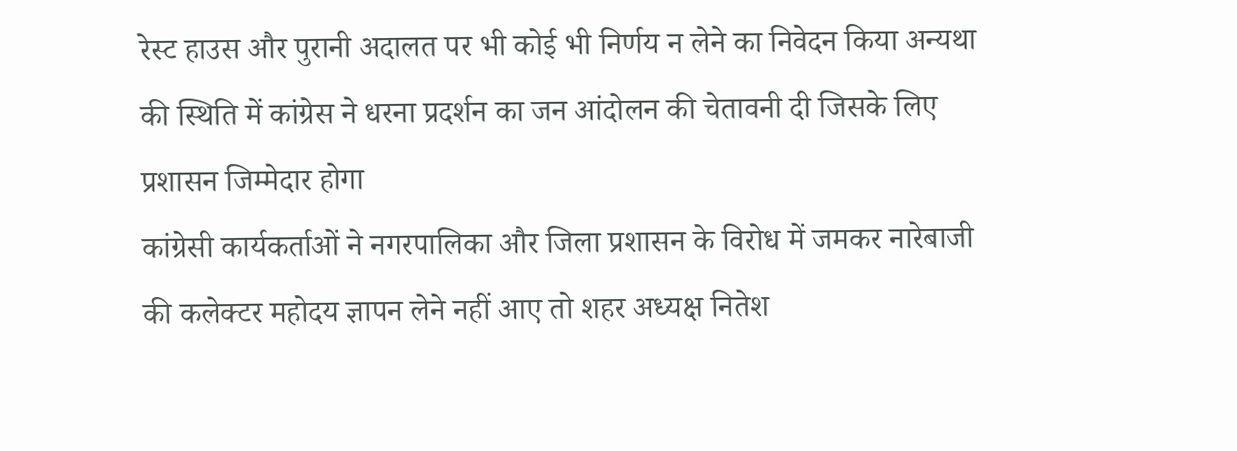रेस्ट हाउस और पुरानी अदालत पर भी कोई भी निर्णय न लेने का निवेदन किया अन्यथा की स्थिति में कांग्रेस ने धरना प्रदर्शन का जन आंदोलन की चेतावनी दी जिसके लिए प्रशासन जिम्मेदार होगा
कांग्रेसी कार्यकर्ताओं ने नगरपालिका और जिला प्रशासन के विरोध में जमकर नारेबाजी की कलेक्टर महोदय ज्ञापन लेने नहीं आए तो शहर अध्यक्ष नितेश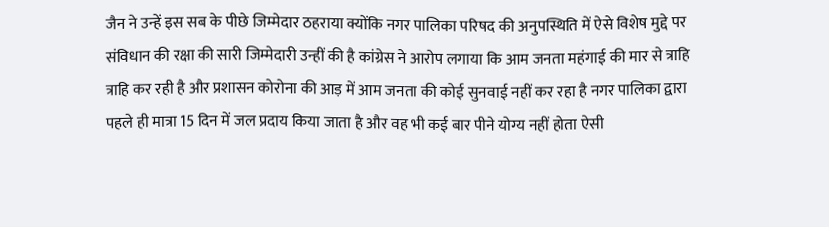जैन ने उन्हें इस सब के पीछे जिम्मेदार ठहराया क्योंकि नगर पालिका परिषद की अनुपस्थिति में ऐसे विशेष मुद्दे पर संविधान की रक्षा की सारी जिम्मेदारी उन्हीं की है कांग्रेस ने आरोप लगाया कि आम जनता महंगाई की मार से त्राहि त्राहि कर रही है और प्रशासन कोरोना की आड़ में आम जनता की कोई सुनवाई नहीं कर रहा है नगर पालिका द्वारा पहले ही मात्रा 15 दिन में जल प्रदाय किया जाता है और वह भी कई बार पीने योग्य नहीं होता ऐसी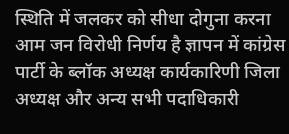स्थिति में जलकर को सीधा दोगुना करना आम जन विरोधी निर्णय है ज्ञापन में कांग्रेस पार्टी के ब्लॉक अध्यक्ष कार्यकारिणी जिला अध्यक्ष और अन्य सभी पदाधिकारी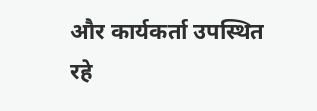और कार्यकर्ता उपस्थित रहे